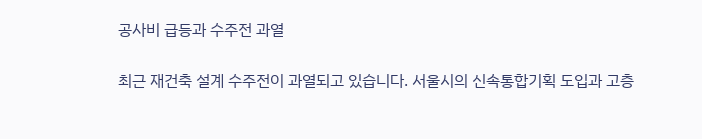공사비 급등과 수주전 과열

최근 재건축 설계 수주전이 과열되고 있습니다. 서울시의 신속통합기획 도입과 고층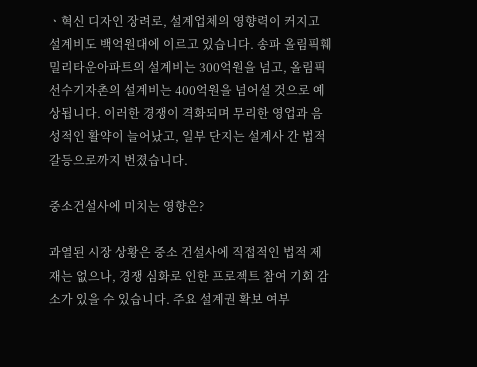ㆍ혁신 디자인 장려로, 설계업체의 영향력이 커지고 설계비도 백억원대에 이르고 있습니다. 송파 올림픽훼밀리타운아파트의 설계비는 300억원을 넘고, 올림픽선수기자촌의 설계비는 400억원을 넘어설 것으로 예상됩니다. 이러한 경쟁이 격화되며 무리한 영업과 음성적인 활약이 늘어났고, 일부 단지는 설계사 간 법적 갈등으로까지 번졌습니다.

중소건설사에 미치는 영향은?

과열된 시장 상황은 중소 건설사에 직접적인 법적 제재는 없으나, 경쟁 심화로 인한 프로젝트 참여 기회 감소가 있을 수 있습니다. 주요 설계권 확보 여부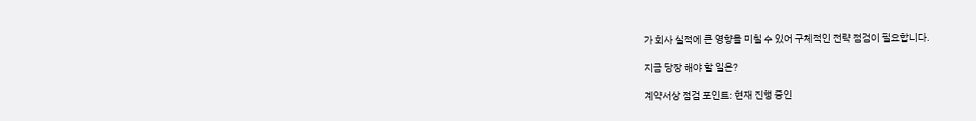가 회사 실적에 큰 영향을 미칠 수 있어 구체적인 전략 점검이 필요합니다.

지금 당장 해야 할 일은?

계약서상 점검 포인트: 현재 진행 중인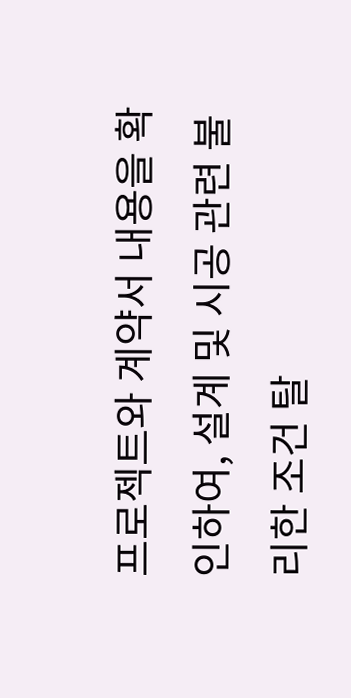프로젝트와 계약서 내용을 확인하여, 설계 및 시공 관련 불리한 조건 탈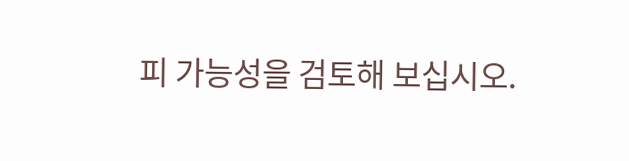피 가능성을 검토해 보십시오.